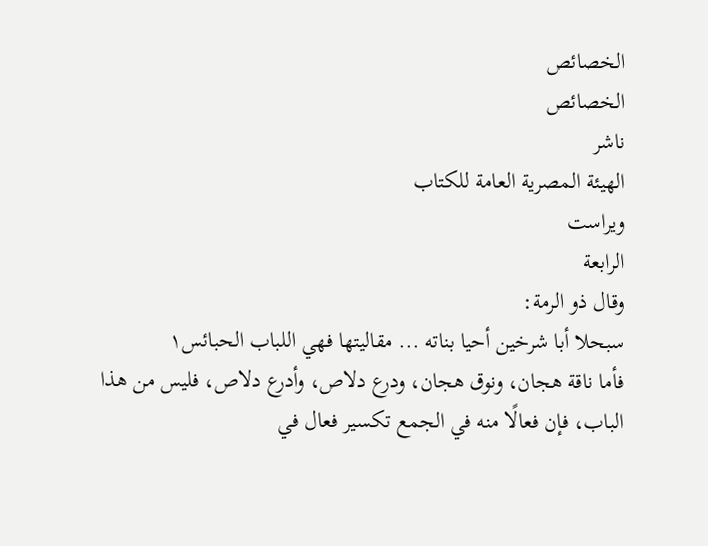الخصائص
الخصائص
ناشر
الهيئة المصرية العامة للكتاب
ویراست
الرابعة
وقال ذو الرمة:
سبحلا أبا شرخين أحيا بناته ... مقاليتها فهي اللباب الحبائس١
فأما ناقة هجان، ونوق هجان، ودرع دلاص، وأدرع دلاص، فليس من هذا الباب، فإن فعالًا منه في الجمع تكسير فعال في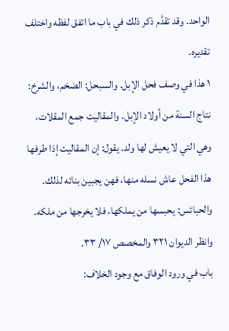الواحد. وقد تقدَّم ذكر ذلك في باب ما اتفق لفظه واختلف تقديره.
١ هذا في وصف فحل الإبل. والسبحل: الضخم، والشرخ: نتاج السنة من أولاد الإبل. والمقاليت جمع المقلات، وهي التي لا يعيش لها ولد. يقول: إن المقاليت إذا طرفها هذا الفحل عاش نسله منها، فهن يجبين بنائه لذلك. والحبائس: يحبسها من يملكها، فلا يخرجها من ملكه. وانظر الديوان ٣٢١ والمخصص ١٧/ ٣٣.
باب في ورود الوفاق مع وجود الخلاف: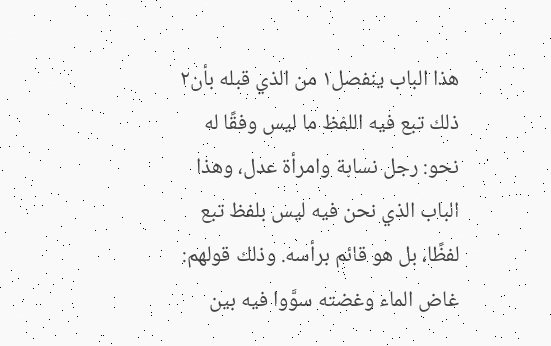هذا الباب ينفصل١ من الذي قبله بأن٢ ذلك تبع فيه اللفظ ما ليس وفقًا له نحو: رجل نسابة وامرأة عدل، وهذا الباب الذي نحن فيه ليس بلفظ تبع لفظًا، بل هو قائم برأسه. وذلك قولهم: غاض الماء وغضته سوَّوا فيه بين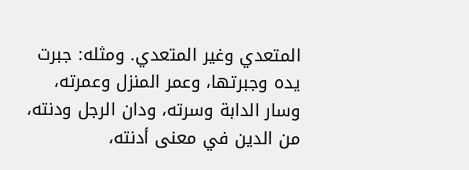المتعدي وغير المتعدي. ومثله: جبرت يده وجبرتها، وعمر المنزل وعمرته، وسار الدابة وسرته، ودان الرجل ودنته، من الدين في معنى أدنته،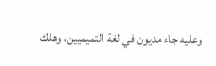وعليه جاء مديون في لغة التميميين، وهلك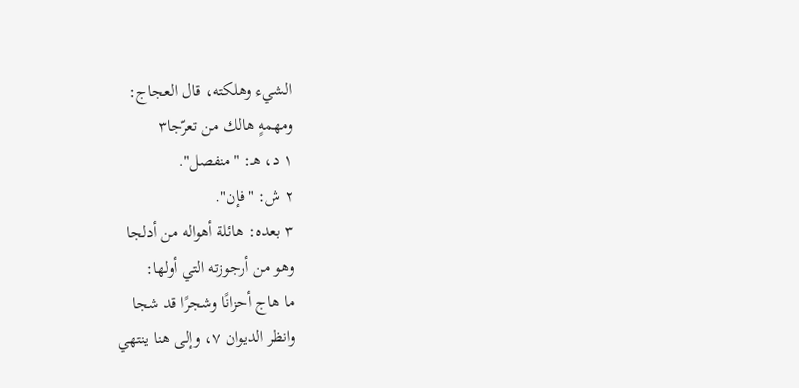الشيء وهلكته، قال العجاج:
ومهمهٍ هالك من تعرّجا٣
١ د، هـ: "منفصل".
٢ ش: "فإن".
٣ بعده: هائلة أهواله من أدلجا
وهو من أرجوزته التي أولها:
ما هاج أحزانًا وشجرًا قد شجا
وانظر الديوان ٧، وإلى هنا ينتهي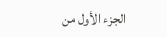الجزء الأول من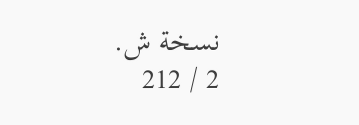نسخة ش.
2 / 212